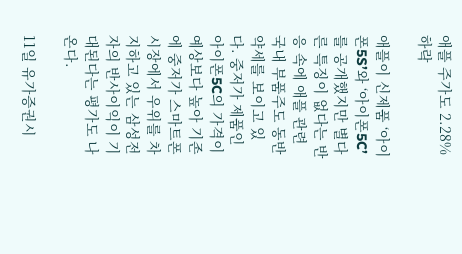애플 주가도 2.28% 하락

애플이 신제품 ‘아이폰5S’와 ‘아이폰5C’를 공개했지만 별다른 특징이 없다는 반응 속에 애플 관련 국내 부품주도 동반 약세를 보이고 있다. 중저가 제품인 아이폰5C의 가격이 예상보다 높아 기존에 중저가 스마트폰 시장에서 우위를 차지하고 있는 삼성전자의 반사이익이 기대된다는 평가도 나온다.

11일 유가증권시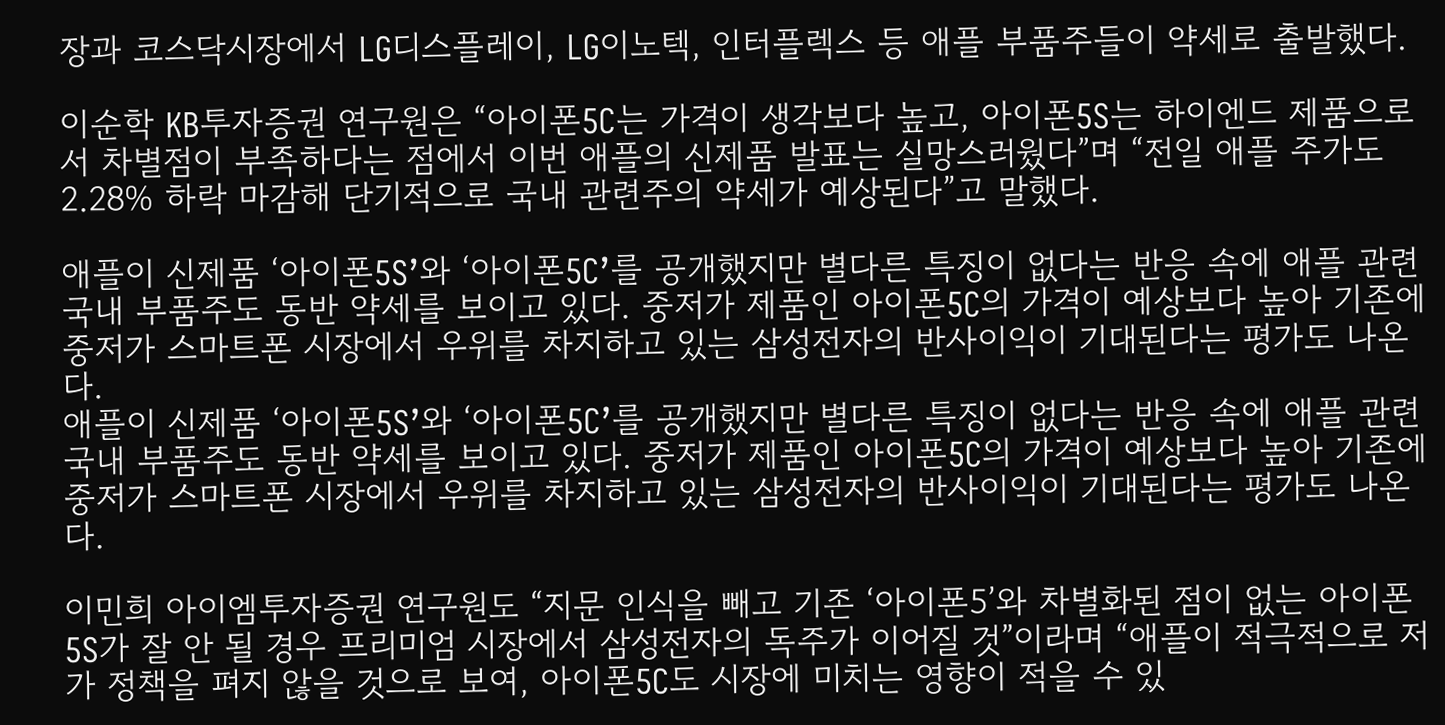장과 코스닥시장에서 LG디스플레이, LG이노텍, 인터플렉스 등 애플 부품주들이 약세로 출발했다.

이순학 KB투자증권 연구원은 “아이폰5C는 가격이 생각보다 높고, 아이폰5S는 하이엔드 제품으로서 차별점이 부족하다는 점에서 이번 애플의 신제품 발표는 실망스러웠다”며 “전일 애플 주가도 2.28% 하락 마감해 단기적으로 국내 관련주의 약세가 예상된다”고 말했다.

애플이 신제품 ‘아이폰5S’와 ‘아이폰5C’를 공개했지만 별다른 특징이 없다는 반응 속에 애플 관련 국내 부품주도 동반 약세를 보이고 있다. 중저가 제품인 아이폰5C의 가격이 예상보다 높아 기존에 중저가 스마트폰 시장에서 우위를 차지하고 있는 삼성전자의 반사이익이 기대된다는 평가도 나온다.
애플이 신제품 ‘아이폰5S’와 ‘아이폰5C’를 공개했지만 별다른 특징이 없다는 반응 속에 애플 관련 국내 부품주도 동반 약세를 보이고 있다. 중저가 제품인 아이폰5C의 가격이 예상보다 높아 기존에 중저가 스마트폰 시장에서 우위를 차지하고 있는 삼성전자의 반사이익이 기대된다는 평가도 나온다.

이민희 아이엠투자증권 연구원도 “지문 인식을 빼고 기존 ‘아이폰5’와 차별화된 점이 없는 아이폰5S가 잘 안 될 경우 프리미엄 시장에서 삼성전자의 독주가 이어질 것”이라며 “애플이 적극적으로 저가 정책을 펴지 않을 것으로 보여, 아이폰5C도 시장에 미치는 영향이 적을 수 있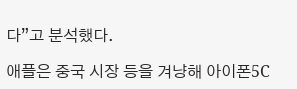다”고 분석했다.

애플은 중국 시장 등을 겨냥해 아이폰5C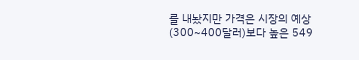를 내놨지만 가격은 시장의 예상(300~400달러)보다 높은 549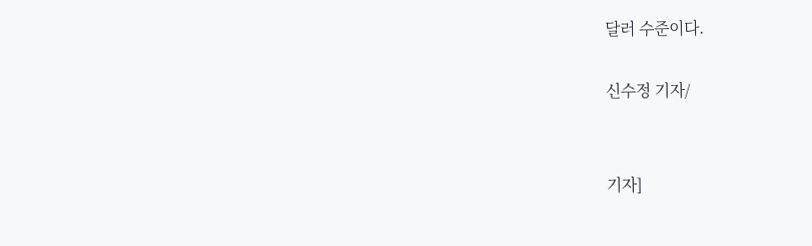달러 수준이다.

신수정 기자/


기자]